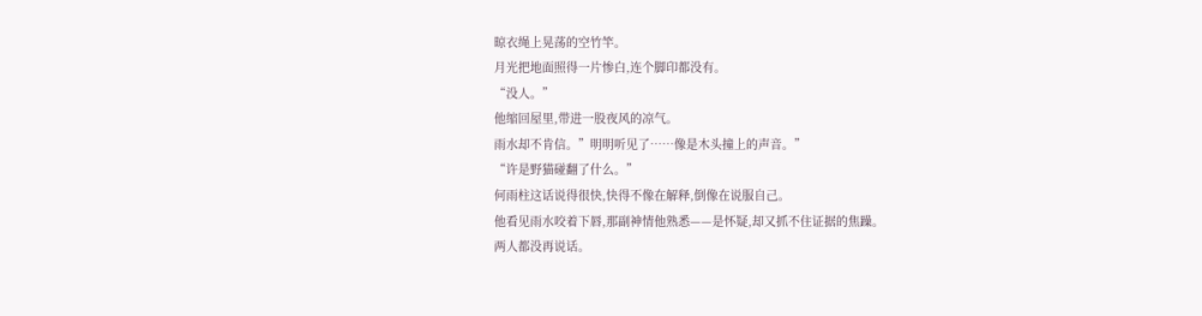晾衣绳上晃荡的空竹竿。
月光把地面照得一片惨白,连个脚印都没有。
“没人。”
他缩回屋里,带进一股夜风的凉气。
雨水却不肯信。”明明听见了……像是木头撞上的声音。”
“许是野猫碰翻了什么。”
何雨柱这话说得很快,快得不像在解释,倒像在说服自己。
他看见雨水咬着下唇,那副神情他熟悉——是怀疑,却又抓不住证据的焦躁。
两人都没再说话。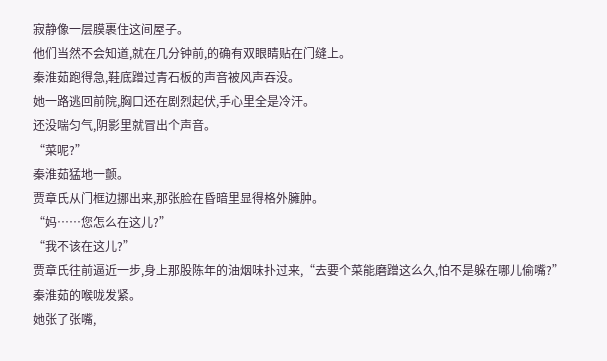寂静像一层膜裹住这间屋子。
他们当然不会知道,就在几分钟前,的确有双眼睛贴在门缝上。
秦淮茹跑得急,鞋底蹭过青石板的声音被风声吞没。
她一路逃回前院,胸口还在剧烈起伏,手心里全是冷汗。
还没喘匀气,阴影里就冒出个声音。
“菜呢?”
秦淮茹猛地一颤。
贾章氏从门框边挪出来,那张脸在昏暗里显得格外臃肿。
“妈……您怎么在这儿?”
“我不该在这儿?”
贾章氏往前逼近一步,身上那股陈年的油烟味扑过来,“去要个菜能磨蹭这么久,怕不是躲在哪儿偷嘴?”
秦淮茹的喉咙发紧。
她张了张嘴,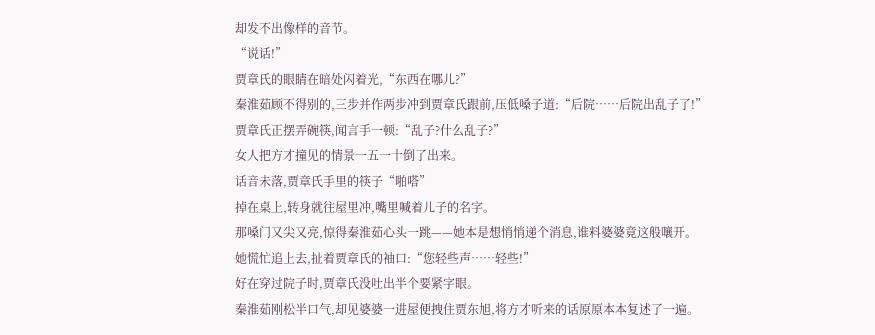却发不出像样的音节。
“说话!”
贾章氏的眼睛在暗处闪着光,“东西在哪儿?”
秦淮茹顾不得别的,三步并作两步冲到贾章氏跟前,压低嗓子道:“后院……后院出乱子了!”
贾章氏正摆弄碗筷,闻言手一顿:“乱子?什么乱子?”
女人把方才撞见的情景一五一十倒了出来。
话音未落,贾章氏手里的筷子“啪嗒”
掉在桌上,转身就往屋里冲,嘴里喊着儿子的名字。
那嗓门又尖又亮,惊得秦淮茹心头一跳——她本是想悄悄递个消息,谁料婆婆竟这般嚷开。
她慌忙追上去,扯着贾章氏的袖口:“您轻些声……轻些!”
好在穿过院子时,贾章氏没吐出半个要紧字眼。
秦淮茹刚松半口气,却见婆婆一进屋便拽住贾东旭,将方才听来的话原原本本复述了一遍。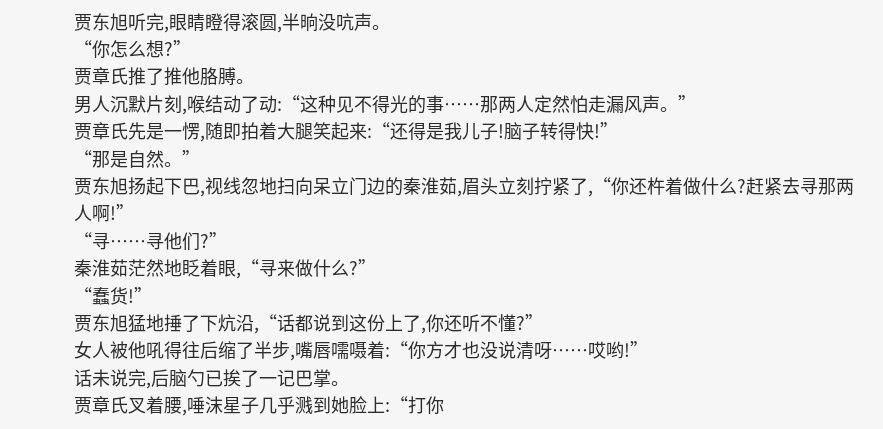贾东旭听完,眼睛瞪得滚圆,半晌没吭声。
“你怎么想?”
贾章氏推了推他胳膊。
男人沉默片刻,喉结动了动:“这种见不得光的事……那两人定然怕走漏风声。”
贾章氏先是一愣,随即拍着大腿笑起来:“还得是我儿子!脑子转得快!”
“那是自然。”
贾东旭扬起下巴,视线忽地扫向呆立门边的秦淮茹,眉头立刻拧紧了,“你还杵着做什么?赶紧去寻那两人啊!”
“寻……寻他们?”
秦淮茹茫然地眨着眼,“寻来做什么?”
“蠢货!”
贾东旭猛地捶了下炕沿,“话都说到这份上了,你还听不懂?”
女人被他吼得往后缩了半步,嘴唇嚅嗫着:“你方才也没说清呀……哎哟!”
话未说完,后脑勺已挨了一记巴掌。
贾章氏叉着腰,唾沫星子几乎溅到她脸上:“打你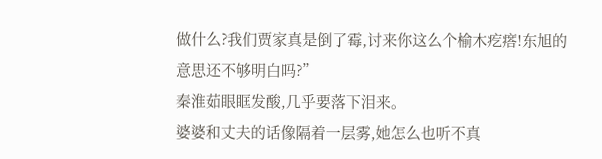做什么?我们贾家真是倒了霉,讨来你这么个榆木疙瘩!东旭的意思还不够明白吗?”
秦淮茹眼眶发酸,几乎要落下泪来。
婆婆和丈夫的话像隔着一层雾,她怎么也听不真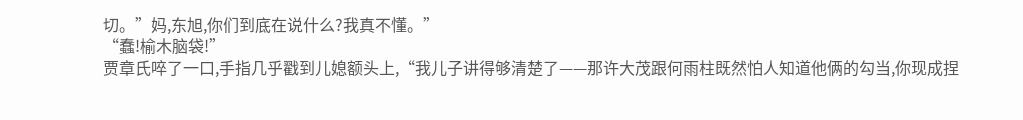切。”妈,东旭,你们到底在说什么?我真不懂。”
“蠢!榆木脑袋!”
贾章氏啐了一口,手指几乎戳到儿媳额头上,“我儿子讲得够清楚了——那许大茂跟何雨柱既然怕人知道他俩的勾当,你现成捏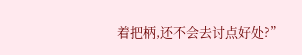着把柄,还不会去讨点好处?”